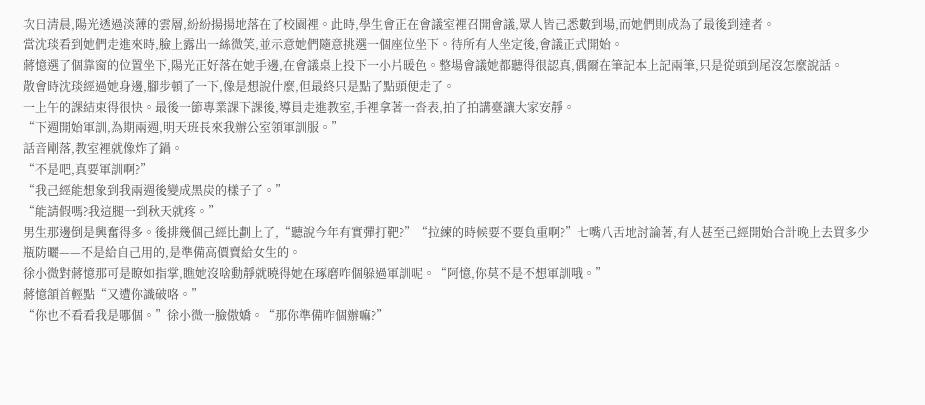次日清晨,陽光透過淡薄的雲層,紛紛揚揚地落在了校園裡。此時,學生會正在會議室裡召開會議,眾人皆己悉數到場,而她們則成為了最後到達者。
當沈琰看到她們走進來時,臉上露出一絲微笑,並示意她們隨意挑選一個座位坐下。待所有人坐定後,會議正式開始。
蔣憶選了個靠窗的位置坐下,陽光正好落在她手邊,在會議桌上投下一小片暖色。整場會議她都聽得很認真,偶爾在筆記本上記兩筆,只是從頭到尾沒怎麼說話。
散會時沈琰經過她身邊,腳步頓了一下,像是想說什麼,但最終只是點了點頭便走了。
一上午的課結束得很快。最後一節專業課下課後,導員走進教室,手裡拿著一沓表,拍了拍講臺讓大家安靜。
“下週開始軍訓,為期兩週,明天班長來我辦公室領軍訓服。”
話音剛落,教室裡就像炸了鍋。
“不是吧,真要軍訓啊?”
“我己經能想象到我兩週後變成黑炭的樣子了。”
“能請假嗎?我這腿一到秋天就疼。”
男生那邊倒是興奮得多。後排幾個己經比劃上了,“聽說今年有實彈打靶?”“拉練的時候要不要負重啊?”七嘴八舌地討論著,有人甚至己經開始合計晚上去買多少瓶防曬——不是給自己用的,是準備高價賣給女生的。
徐小微對蔣憶那可是瞭如指掌,瞧她沒啥動靜就曉得她在琢磨咋個躲過軍訓呢。“阿憶,你莫不是不想軍訓哦。”
蔣憶頷首輕點“又遭你識破咯。”
“你也不看看我是哪個。”徐小微一臉傲嬌。“那你準備咋個辦嘛?”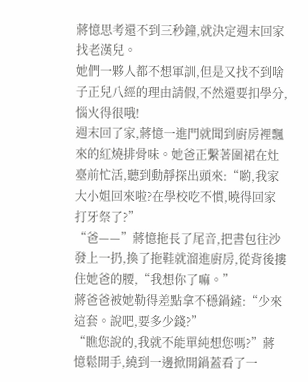蔣憶思考還不到三秒鐘,就決定週末回家找老漢兒。
她們一夥人都不想軍訓,但是又找不到啥子正兒八經的理由請假,不然還要扣學分,惱火得很哦!
週末回了家,蔣憶一進門就聞到廚房裡飄來的紅燒排骨味。她爸正繫著圍裙在灶臺前忙活,聽到動靜探出頭來:“喲,我家大小姐回來啦?在學校吃不慣,曉得回家打牙祭了?”
“爸——”蔣憶拖長了尾音,把書包往沙發上一扔,換了拖鞋就溜進廚房,從背後摟住她爸的腰,“我想你了嘛。”
蔣爸爸被她勒得差點拿不穩鍋鏟:“少來這套。說吧,要多少錢?”
“瞧您說的,我就不能單純想您嗎?”蔣憶鬆開手,繞到一邊掀開鍋蓋看了一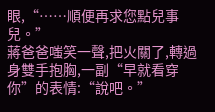眼,“……順便再求您點兒事兒。”
蔣爸爸嗤笑一聲,把火關了,轉過身雙手抱胸,一副“早就看穿你”的表情:“說吧。”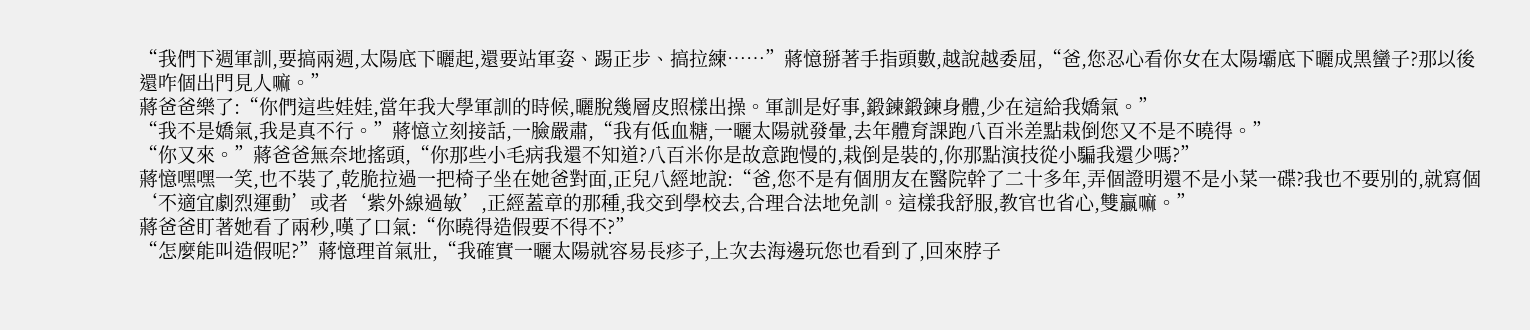“我們下週軍訓,要搞兩週,太陽底下曬起,還要站軍姿、踢正步、搞拉練……”蔣憶掰著手指頭數,越說越委屈,“爸,您忍心看你女在太陽壩底下曬成黑蠻子?那以後還咋個出門見人嘛。”
蔣爸爸樂了:“你們這些娃娃,當年我大學軍訓的時候,曬脫幾層皮照樣出操。軍訓是好事,鍛鍊鍛鍊身體,少在這給我嬌氣。”
“我不是嬌氣,我是真不行。”蔣憶立刻接話,一臉嚴肅,“我有低血糖,一曬太陽就發暈,去年體育課跑八百米差點栽倒您又不是不曉得。”
“你又來。”蔣爸爸無奈地搖頭,“你那些小毛病我還不知道?八百米你是故意跑慢的,栽倒是裝的,你那點演技從小騙我還少嗎?”
蔣憶嘿嘿一笑,也不裝了,乾脆拉過一把椅子坐在她爸對面,正兒八經地說:“爸,您不是有個朋友在醫院幹了二十多年,弄個證明還不是小菜一碟?我也不要別的,就寫個‘不適宜劇烈運動’或者‘紫外線過敏’,正經蓋章的那種,我交到學校去,合理合法地免訓。這樣我舒服,教官也省心,雙贏嘛。”
蔣爸爸盯著她看了兩秒,嘆了口氣:“你曉得造假要不得不?”
“怎麼能叫造假呢?”蔣憶理首氣壯,“我確實一曬太陽就容易長疹子,上次去海邊玩您也看到了,回來脖子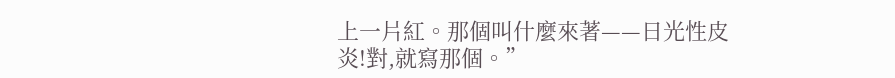上一片紅。那個叫什麼來著——日光性皮炎!對,就寫那個。”